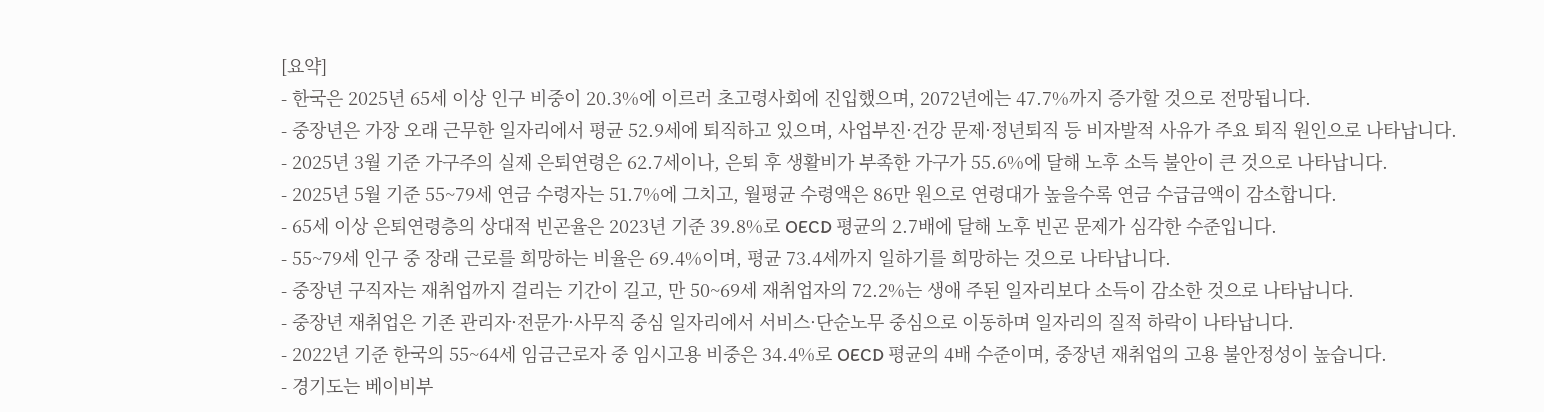[요약]
- 한국은 2025년 65세 이상 인구 비중이 20.3%에 이르러 초고령사회에 진입했으며, 2072년에는 47.7%까지 증가할 것으로 전망됩니다.
- 중장년은 가장 오래 근무한 일자리에서 평균 52.9세에 퇴직하고 있으며, 사업부진·건강 문제·정년퇴직 등 비자발적 사유가 주요 퇴직 원인으로 나타납니다.
- 2025년 3월 기준 가구주의 실제 은퇴연령은 62.7세이나, 은퇴 후 생활비가 부족한 가구가 55.6%에 달해 노후 소득 불안이 큰 것으로 나타납니다.
- 2025년 5월 기준 55~79세 연금 수령자는 51.7%에 그치고, 월평균 수령액은 86만 원으로 연령대가 높을수록 연금 수급금액이 감소합니다.
- 65세 이상 은퇴연령층의 상대적 빈곤율은 2023년 기준 39.8%로 OECD 평균의 2.7배에 달해 노후 빈곤 문제가 심각한 수준입니다.
- 55~79세 인구 중 장래 근로를 희망하는 비율은 69.4%이며, 평균 73.4세까지 일하기를 희망하는 것으로 나타납니다.
- 중장년 구직자는 재취업까지 걸리는 기간이 길고, 만 50~69세 재취업자의 72.2%는 생애 주된 일자리보다 소득이 감소한 것으로 나타납니다.
- 중장년 재취업은 기존 관리자·전문가·사무직 중심 일자리에서 서비스·단순노무 중심으로 이동하며 일자리의 질적 하락이 나타납니다.
- 2022년 기준 한국의 55~64세 임금근로자 중 임시고용 비중은 34.4%로 OECD 평균의 4배 수준이며, 중장년 재취업의 고용 불안정성이 높습니다.
- 경기도는 베이비부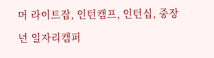머 라이트잡, 인턴캠프, 인턴십, 중장년 일자리캠퍼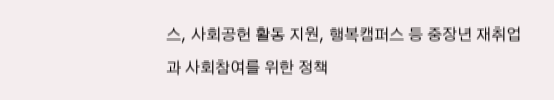스, 사회공헌 활동 지원, 행복캠퍼스 등 중장년 재취업과 사회참여를 위한 정책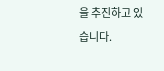을 추진하고 있습니다.